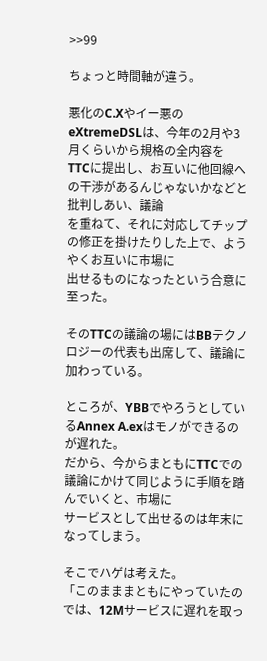>>99

ちょっと時間軸が違う。

悪化のC.Xやイー悪のeXtremeDSLは、今年の2月や3月くらいから規格の全内容を
TTCに提出し、お互いに他回線への干渉があるんじゃないかなどと批判しあい、議論
を重ねて、それに対応してチップの修正を掛けたりした上で、ようやくお互いに市場に
出せるものになったという合意に至った。

そのTTCの議論の場にはBBテクノロジーの代表も出席して、議論に加わっている。

ところが、YBBでやろうとしているAnnex A.exはモノができるのが遅れた。
だから、今からまともにTTCでの議論にかけて同じように手順を踏んでいくと、市場に
サービスとして出せるのは年末になってしまう。

そこでハゲは考えた。
「このまままともにやっていたのでは、12Mサービスに遅れを取っ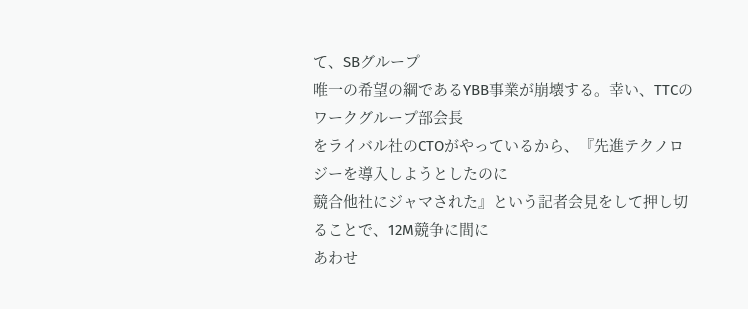て、SBグループ
唯一の希望の綱であるYBB事業が崩壊する。幸い、TTCのワークグループ部会長
をライバル社のCTOがやっているから、『先進テクノロジーを導入しようとしたのに
競合他社にジャマされた』という記者会見をして押し切ることで、12M競争に間に
あわせ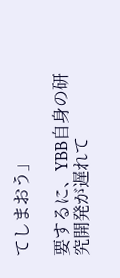てしまおう」

要するに、YBB自身の研究開発が遅れて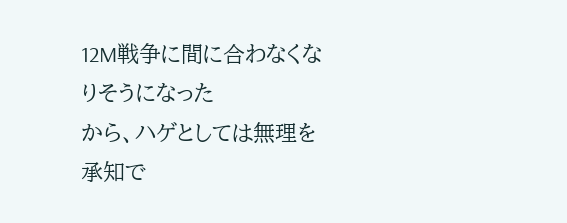12M戦争に間に合わなくなりそうになった
から、ハゲとしては無理を承知で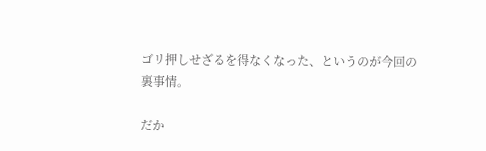ゴリ押しせざるを得なくなった、というのが今回の
裏事情。

だか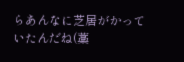らあんなに芝居がかっていたんだね(藁